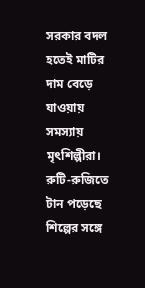সরকার বদল হতেই মাটির দাম বেড়ে যাওয়ায় সমস্যায় মৃৎশিল্পীরা। রুটি-রুজিতে টান পড়েছে শিল্পের সঙ্গে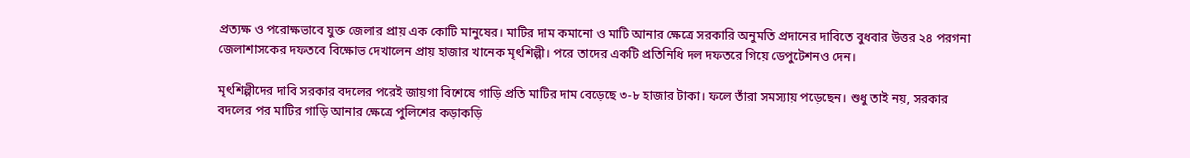প্রত্যক্ষ ও পরোক্ষভাবে যুক্ত জেলার প্রায় এক কোটি মানুষের। মাটির দাম কমানো ও মাটি আনার ক্ষেত্রে সরকারি অনুমতি প্রদানের দাবিতে বুধবার উত্তর ২৪ পরগনা জেলাশাসকের দফতবে বিক্ষোভ দেখালেন প্রায় হাজার খানেক মৃৎশিল্পী। পরে তাদের একটি প্রতিনিধি দল দফতরে গিয়ে ডেপুটেশনও দেন।

মৃৎশিল্পীদের দাবি সরকার বদলের পরেই জায়গা বিশেষে গাড়ি প্রতি মাটির দাম বেড়েছে ৩-৮ হাজার টাকা। ফলে তাঁরা সমস্যায় পড়েছেন। শুধু তাই নয়, সরকার বদলের পর মাটির গাড়ি আনার ক্ষেত্রে পুলিশের কড়াকড়ি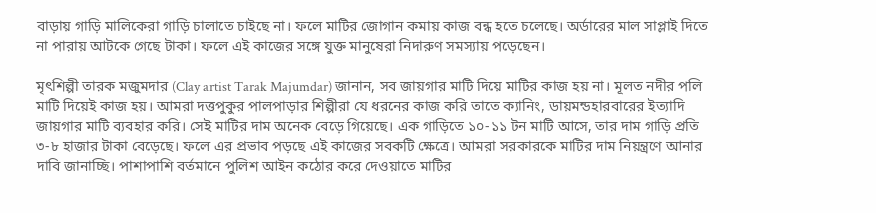বাড়ায় গাড়ি মালিকেরা গাড়ি চালাতে চাইছে না। ফলে মাটির জোগান কমায় কাজ বন্ধ হতে চলেছে। অর্ডারের মাল সাপ্লাই দিতে না পারায় আটকে গেছে টাকা। ফলে এই কাজের সঙ্গে যুক্ত মানুষেরা নিদারুণ সমস্যায় পড়েছেন।

মৃৎশিল্পী তারক মজুমদার (Clay artist Tarak Majumdar) জানান, সব জায়গার মাটি দিয়ে মাটির কাজ হয় না। মূলত নদীর পলি মাটি দিয়েই কাজ হয়। আমরা দত্তপুকুর পালপাড়ার শিল্পীরা যে ধরনের কাজ করি তাতে ক্যানিং, ডায়মন্ডহারবারের ইত্যাদি জায়গার মাটি ব্যবহার করি। সেই মাটির দাম অনেক বেড়ে গিয়েছে। এক গাড়িতে ১০-১১ টন মাটি আসে, তার দাম গাড়ি প্রতি ৩-৮ হাজার টাকা বেড়েছে। ফলে এর প্রভাব পড়ছে এই কাজের সবকটি ক্ষেত্রে। আমরা সরকারকে মাটির দাম নিয়ন্ত্রণে আনার দাবি জানাচ্ছি। পাশাপাশি বর্তমানে পুলিশ আইন কঠোর করে দেওয়াতে মাটির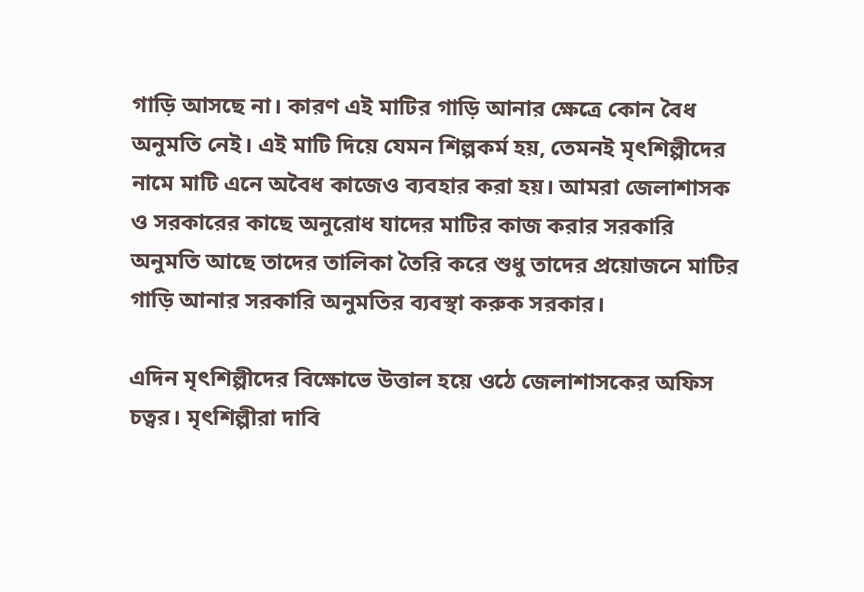গাড়ি আসছে না। কারণ এই মাটির গাড়ি আনার ক্ষেত্রে কোন বৈধ অনুমতি নেই। এই মাটি দিয়ে যেমন শিল্পকর্ম হয়, তেমনই মৃৎশিল্পীদের নামে মাটি এনে অবৈধ কাজেও ব্যবহার করা হয়। আমরা জেলাশাসক ও সরকারের কাছে অনুরোধ যাদের মাটির কাজ করার সরকারি অনুমতি আছে তাদের তালিকা তৈরি করে শুধু তাদের প্রয়োজনে মাটির গাড়ি আনার সরকারি অনুমতির ব্যবস্থা করুক সরকার।

এদিন মৃৎশিল্পীদের বিক্ষোভে উত্তাল হয়ে ওঠে জেলাশাসকের অফিস চত্বর। মৃৎশিল্পীরা দাবি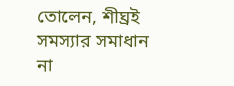তোলেন, শীঘ্রই সমস্যার সমাধান না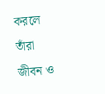করলে তাঁরা জীবন ও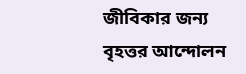জীবিকার জন্য বৃহত্তর আন্দোলন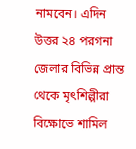নামবেন। এদিন উত্তর ২৪ পরগনা জেলার বিভিন্ন প্রান্ত থেকে মৃৎশিল্পীরা বিক্ষোভে শামিল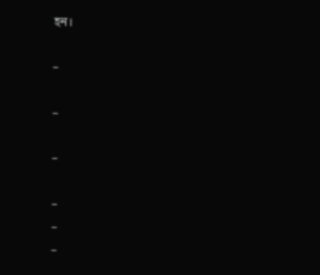হন।

–

–

–

–
–
–